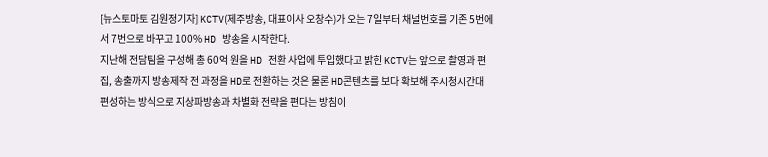[뉴스토마토 김원정기자] KCTV(제주방송, 대표이사 오창수)가 오는 7일부터 채널번호를 기존 5번에서 7번으로 바꾸고 100% HD 방송을 시작한다.
지난해 전담팀을 구성해 총 60억 원을 HD 전환 사업에 투입했다고 밝힌 KCTV는 앞으로 촬영과 편집, 송출까지 방송제작 전 과정을 HD로 전환하는 것은 물론 HD콘텐츠를 보다 확보해 주시청시간대 편성하는 방식으로 지상파방송과 차별화 전략을 편다는 방침이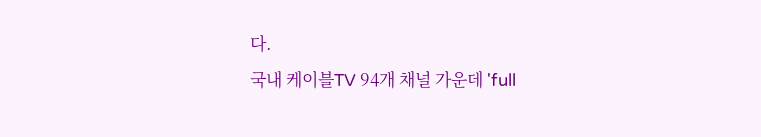다.
국내 케이블TV 94개 채널 가운데 'full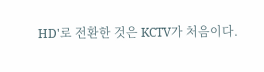HD'로 전환한 것은 KCTV가 처음이다.